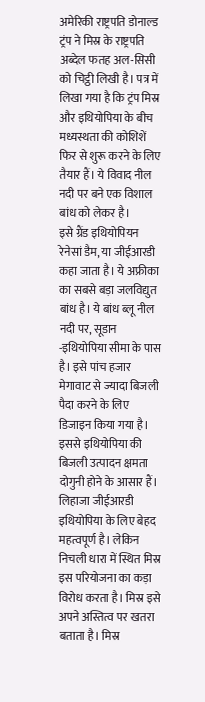अमेरिकी राष्ट्रपति डोनाल्ड ट्रंप ने मिस्र के राष्ट्रपति अब्देल फतह अल-सिसी को चिट्ठी लिखी है। पत्र में लिखा गया है कि ट्रंप मिस्र और इथियोपिया के बीच मध्यस्थता की कोशिशें फिर से शुरू करने के लिए तैयार हैं। ये विवाद नील नदी पर बने एक विशाल बांध को लेकर है।
इसे ग्रैंड इथियोपियन रेनेसां डैम, या जीईआरडी कहा जाता है। ये अफ्रीका का सबसे बड़ा जलविद्युत बांध है। ये बांध ब्लू नील नदी पर, सूडान -इथियोपिया सीमा के पास है। इसे पांच हजार मेगावाट से ज्यादा बिजली पैदा करने के लिए डिजाइन किया गया है। इससे इथियोपिया की बिजली उत्पादन क्षमता दोगुनी होने के आसार हैं।
लिहाजा जीईआरडी इथियोपिया के लिए बेहद महत्वपूर्ण है। लेकिन निचली धारा में स्थित मिस्र इस परियोजना का कड़ा विरोध करता है। मिस्र इसे अपने अस्तित्व पर खतरा बताता है। मिस्र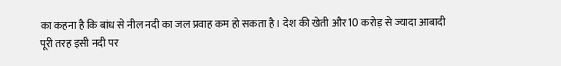का कहना है कि बांध से नील नदी का जल प्रवाह कम हो सकता है। देश की खेती और 10 करोड़ से ज्यादा आबादी पूरी तरह इसी नदी पर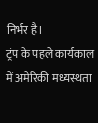निर्भर है।
ट्रंप के पहले कार्यकाल में अमेरिकी मध्यस्थता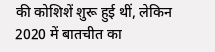की कोशिशें शुरू हुई थीं, लेकिन 2020 में बातचीत का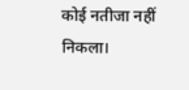कोई नतीजा नहीं निकला।